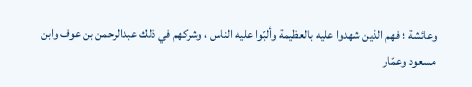وعائشة ؛ فهم الذين شهدوا عليه بالعظيمة وألبّوا عليه الناس ، وشركهم في ذلك عبدالرحمن بن عوف وابن مسعود وعمّار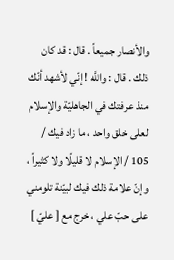والأنصار جميعاً . قال : قد كان ذلك . قال : واللَّه ! إنّي لأشهد أنّك منذ عرفتك في الجاهليّة والإسلام لعلى خلق واحد ، ما زاد فيك / 105 / الإسلام لا قليلًا ولا كثيراً ، وإنّ علامة ذلك فيك لبيّنة تلومني على حبّ علي ، خرج مع [ عليّ ]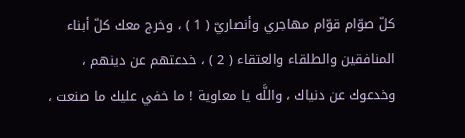كلّ صوّام قوّام مهاجري وأنصاريّ ( 1 ) ، وخرج معك كلّ أبناء المنافقين والطلقاء والعتقاء ( 2 ) ، خدعتهم عن دينهم ، وخدعوك عن دنياك ، واللَّه يا معاوية ! ما خفي عليك ما صنعت ،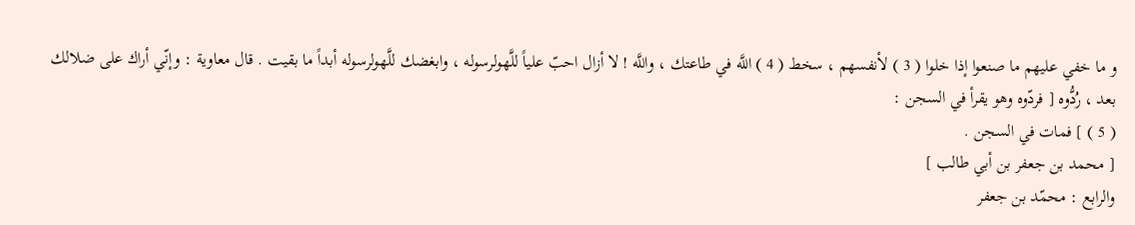و ما خفي عليهم ما صنعوا إذا خلوا ( 3 ) لأنفسهم ، سخط ( 4 ) اللَّه في طاعتك ، واللَّه ! لا أزال احبّ علياً للَّهولرسوله ، وابغضك للَّهولرسوله أبداً ما بقيت . قال معاوية : وإنّي أراك على ضلالك بعد ، رُدُّوه [ فردّوه وهو يقرأ في السجن :
( 5 ) ] فمات في السجن .
[ محمد بن جعفر بن أبي طالب ]
والرابع : محمّد بن جعفر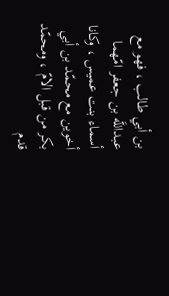بن أبي طالب ، فهو مع عبداللَّه بن جعفر امّهما أسماء بنت عميس ، وكانا أخوين مع محمّد بن أبي بكر من قبل الامّ ، ومحمّد قدم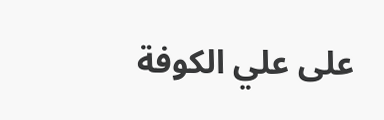على علي الكوفة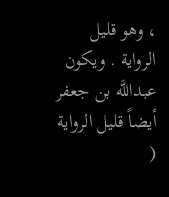، وهو قليل الرواية . ويكون عبداللَّه بن جعفر أيضاً قليل الرواية (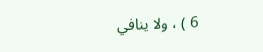6 ) ، ولا ينافي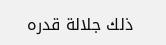ذلك جلالة قدره